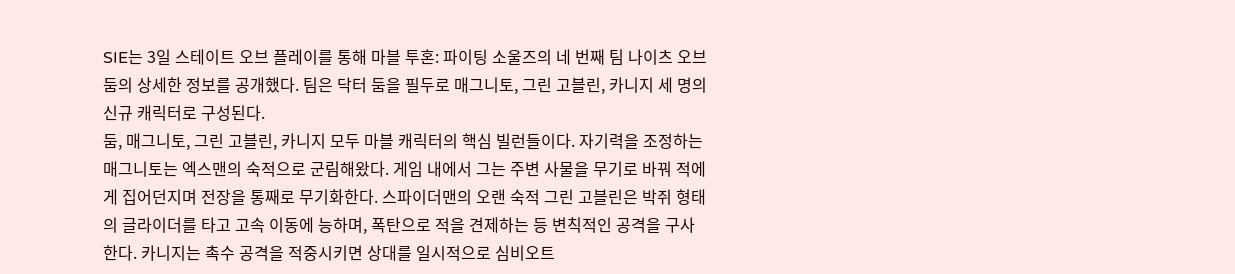SIE는 3일 스테이트 오브 플레이를 통해 마블 투혼: 파이팅 소울즈의 네 번째 팀 나이츠 오브 둠의 상세한 정보를 공개했다. 팀은 닥터 둠을 필두로 매그니토, 그린 고블린, 카니지 세 명의 신규 캐릭터로 구성된다.
둠, 매그니토, 그린 고블린, 카니지 모두 마블 캐릭터의 핵심 빌런들이다. 자기력을 조정하는 매그니토는 엑스맨의 숙적으로 군림해왔다. 게임 내에서 그는 주변 사물을 무기로 바꿔 적에게 집어던지며 전장을 통째로 무기화한다. 스파이더맨의 오랜 숙적 그린 고블린은 박쥐 형태의 글라이더를 타고 고속 이동에 능하며, 폭탄으로 적을 견제하는 등 변칙적인 공격을 구사한다. 카니지는 촉수 공격을 적중시키면 상대를 일시적으로 심비오트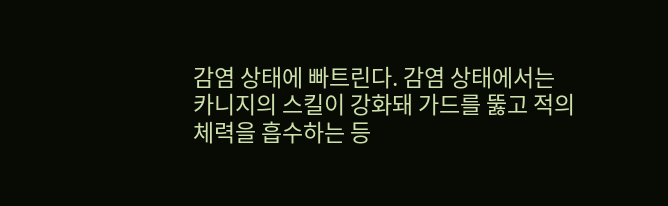감염 상태에 빠트린다. 감염 상태에서는 카니지의 스킬이 강화돼 가드를 뚫고 적의 체력을 흡수하는 등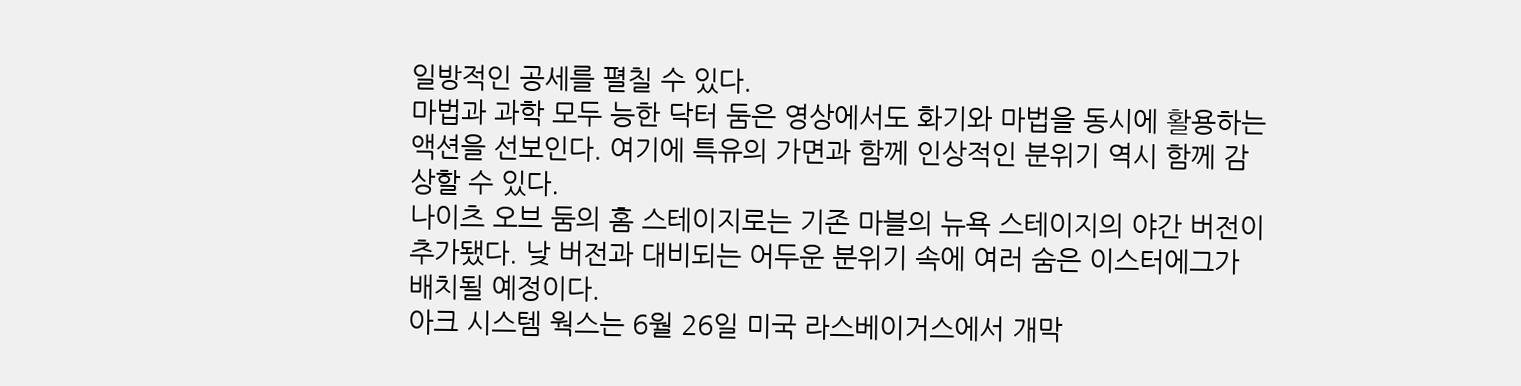일방적인 공세를 펼칠 수 있다.
마법과 과학 모두 능한 닥터 둠은 영상에서도 화기와 마법을 동시에 활용하는 액션을 선보인다. 여기에 특유의 가면과 함께 인상적인 분위기 역시 함께 감상할 수 있다.
나이츠 오브 둠의 홈 스테이지로는 기존 마블의 뉴욕 스테이지의 야간 버전이 추가됐다. 낮 버전과 대비되는 어두운 분위기 속에 여러 숨은 이스터에그가 배치될 예정이다.
아크 시스템 웍스는 6월 26일 미국 라스베이거스에서 개막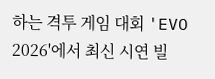하는 격투 게임 대회 'EVO 2026'에서 최신 시연 빌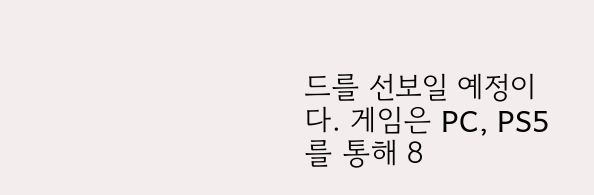드를 선보일 예정이다. 게임은 PC, PS5를 통해 8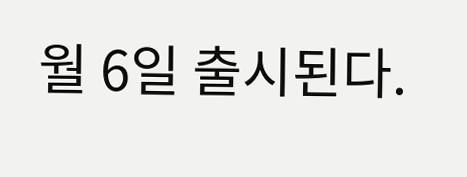월 6일 출시된다.